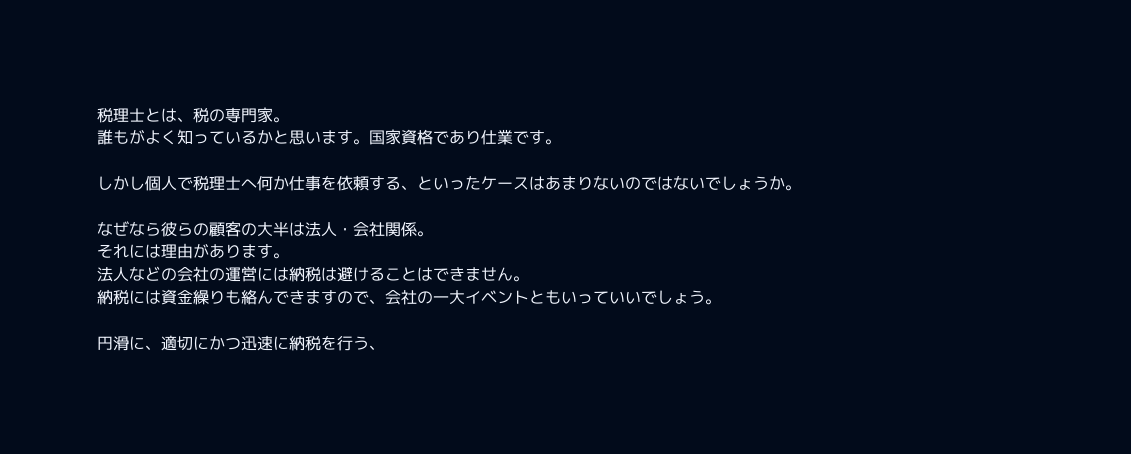税理士とは、税の専門家。
誰もがよく知っているかと思います。国家資格であり仕業です。

しかし個人で税理士へ何か仕事を依頼する、といったケースはあまりないのではないでしょうか。

なぜなら彼らの顧客の大半は法人・会社関係。
それには理由があります。
法人などの会社の運営には納税は避けることはできません。
納税には資金繰りも絡んできますので、会社の一大イベントともいっていいでしょう。

円滑に、適切にかつ迅速に納税を行う、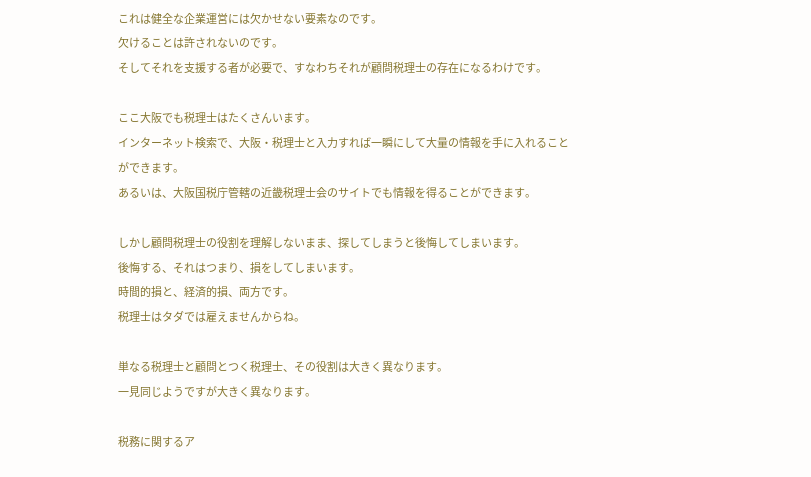これは健全な企業運営には欠かせない要素なのです。
欠けることは許されないのです。
そしてそれを支援する者が必要で、すなわちそれが顧問税理士の存在になるわけです。

ここ大阪でも税理士はたくさんいます。
インターネット検索で、大阪・税理士と入力すれば一瞬にして大量の情報を手に入れることができます。
あるいは、大阪国税庁管轄の近畿税理士会のサイトでも情報を得ることができます。

しかし顧問税理士の役割を理解しないまま、探してしまうと後悔してしまいます。
後悔する、それはつまり、損をしてしまいます。
時間的損と、経済的損、両方です。
税理士はタダでは雇えませんからね。

単なる税理士と顧問とつく税理士、その役割は大きく異なります。
一見同じようですが大きく異なります。

税務に関するア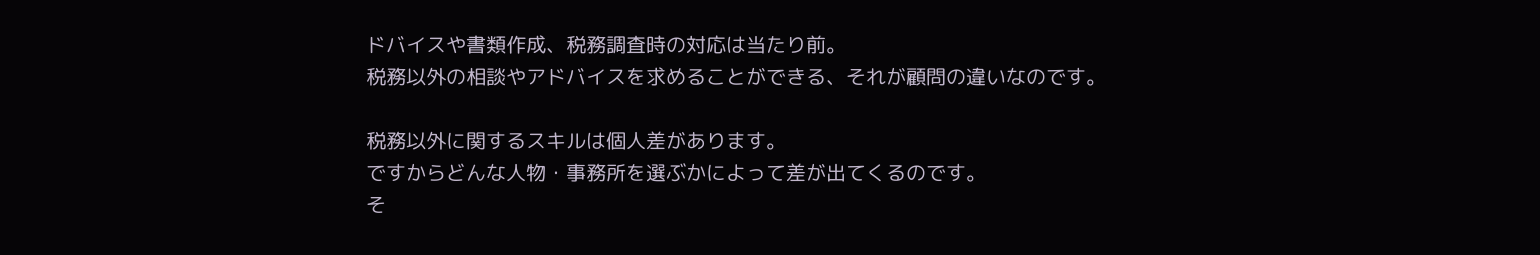ドバイスや書類作成、税務調査時の対応は当たり前。
税務以外の相談やアドバイスを求めることができる、それが顧問の違いなのです。

税務以外に関するスキルは個人差があります。
ですからどんな人物・事務所を選ぶかによって差が出てくるのです。
そ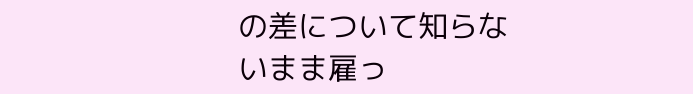の差について知らないまま雇っ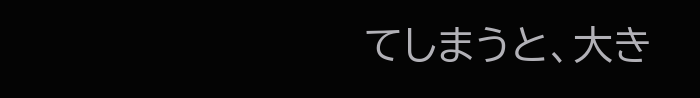てしまうと、大き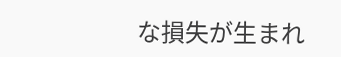な損失が生まれ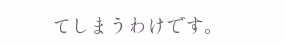てしまうわけです。